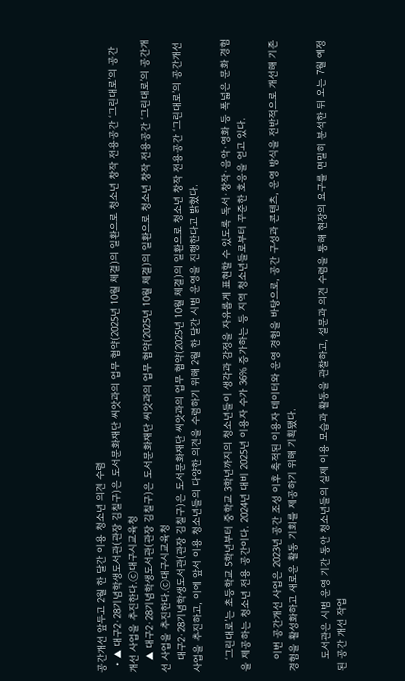공간개선 앞두고 2월 한 달간 이용 청소년 의견 수렴
  • ▲ 대구2·28기념학생도서관(관장 김칠구)은 도서문화재단 씨앗과의 업무 협약(2025년 10월 체결)의 일환으로 청소년 창작 전용공간 ‘그린대로’의 공간개선 사업을 추진한다.ⓒ대구시교육청
    ▲ 대구2·28기념학생도서관(관장 김칠구)은 도서문화재단 씨앗과의 업무 협약(2025년 10월 체결)의 일환으로 청소년 창작 전용공간 ‘그린대로’의 공간개선 사업을 추진한다.ⓒ대구시교육청
    대구2·28기념학생도서관(관장 김칠구)은 도서문화재단 씨앗과의 업무 협약(2025년 10월 체결)의 일환으로 청소년 창작 전용공간 ‘그린대로’의 공간개선 사업을 추진하고, 이에 앞서 이용 청소년들의 다양한 의견을 수렴하기 위해 2월 한 달간 시범 운영을 진행한다고 밝혔다.

    ‘그린대로’는 초등학교 5학년부터 중학교 3학년까지의 청소년들이 생각과 감정을 자유롭게 표현할 수 있도록 독서·창작·음악·영화 등 폭넓은 문화 경험을 제공하는 청소년 전용 공간이다. 2024년 대비 2025년 이용자 수가 36% 증가하는 등 지역 청소년들로부터 꾸준한 호응을 얻고 있다.

    이번 공간개선 사업은 2023년 공간 조성 이후 축적된 이용자 데이터와 운영 경험을 바탕으로, 공간 구성과 콘텐츠, 운영 방식을 전반적으로 개선해 기존 경험을 활성화하고 새로운 활동 기회를 제공하기 위해 기획됐다.

    도서관은 시범 운영 기간 동안 청소년들의 실제 이용 모습과 활동을 관찰하고, 설문과 의견 수렴을 통해 현장의 요구를 면밀히 분석한 뒤 오는 7월 예정된 공간 개선 작업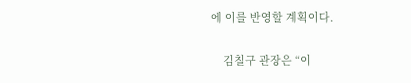에 이를 반영할 계획이다.

    김칠구 관장은 “이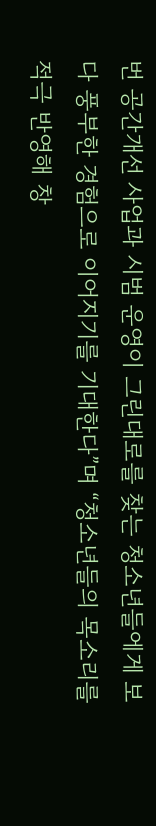번 공간개선 사업과 시범 운영이 그린대로를 찾는 청소년들에게 보다 풍부한 경험으로 이어지기를 기대한다”며 “청소년들의 목소리를 적극 반영해 창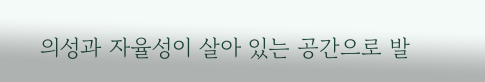의성과 자율성이 살아 있는 공간으로 발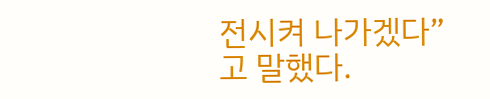전시켜 나가겠다”고 말했다.